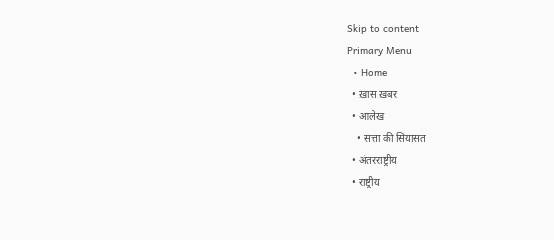Skip to content
Primary Menu
  • Home
  • ख़ास ख़बर
  • आलेख
    • सत्ता की सियासत
  • अंतरराष्ट्रीय
  • राष्ट्रीय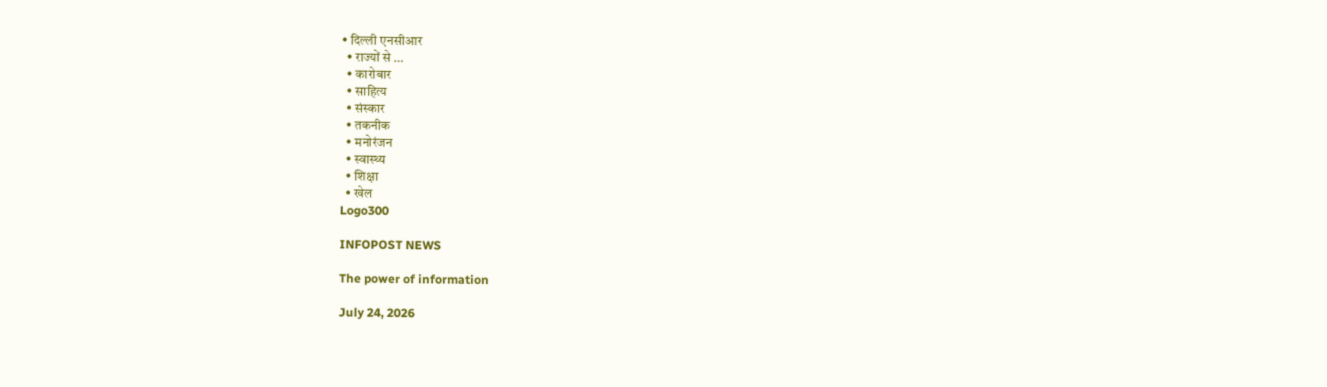• दिल्ली एनसीआर
  • राज्यों से …
  • कारोबार
  • साहित्य
  • संस्कार
  • तकनीक
  • मनोरंजन
  • स्वास्थ्य
  • शिक्षा
  • खेल
Logo300

INFOPOST NEWS

The power of information

July 24, 2026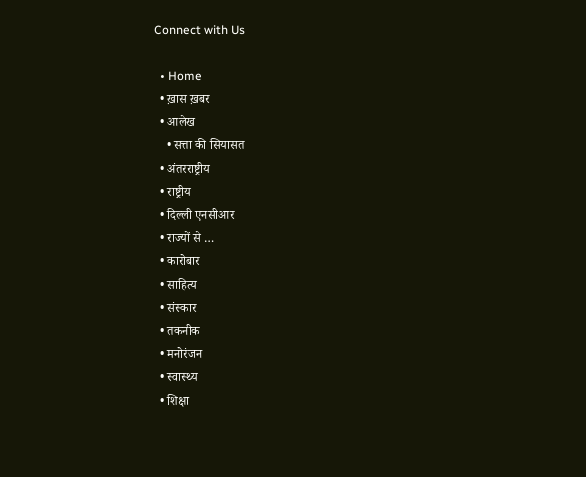Connect with Us

  • Home
  • ख़ास ख़बर
  • आलेख
    • सत्ता की सियासत
  • अंतरराष्ट्रीय
  • राष्ट्रीय
  • दिल्ली एनसीआर
  • राज्यों से …
  • कारोबार
  • साहित्य
  • संस्कार
  • तकनीक
  • मनोरंजन
  • स्वास्थ्य
  • शिक्षा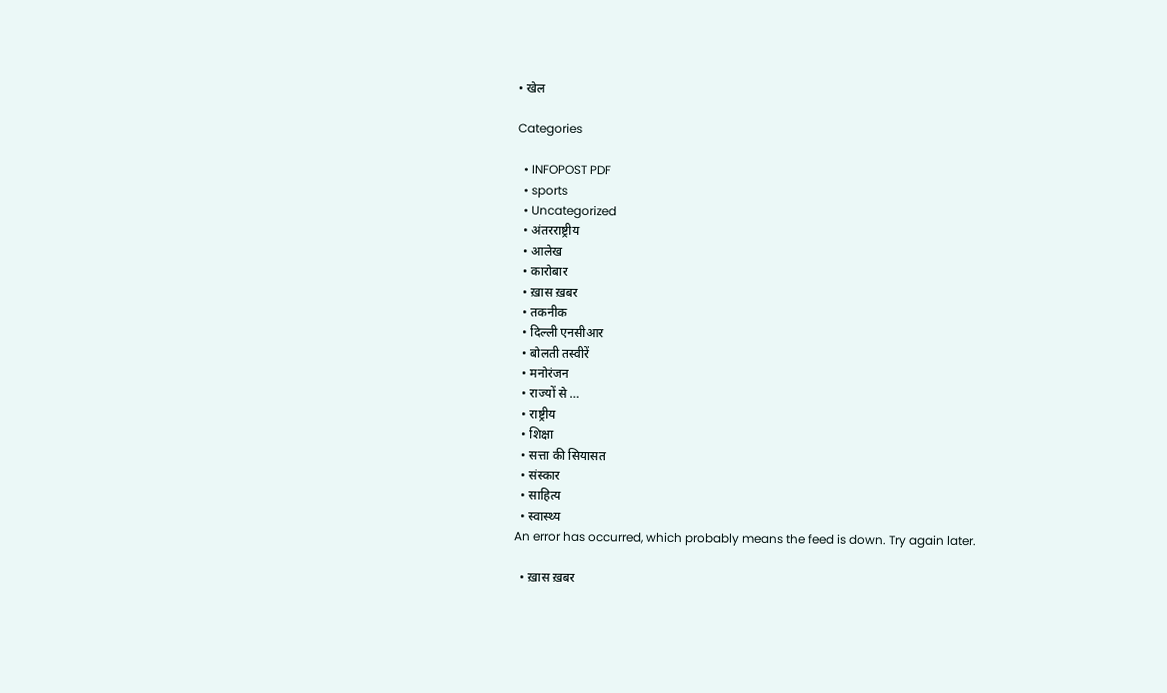• खेल

Categories

  • INFOPOST PDF
  • sports
  • Uncategorized
  • अंतरराष्ट्रीय
  • आलेख
  • कारोबार
  • ख़ास ख़बर
  • तकनीक
  • दिल्ली एनसीआर
  • बोलती तस्वीरें
  • मनोरंजन
  • राज्यों से …
  • राष्ट्रीय
  • शिक्षा
  • सत्ता की सियासत
  • संस्कार
  • साहित्य
  • स्वास्थ्य
An error has occurred, which probably means the feed is down. Try again later.

  • ख़ास ख़बर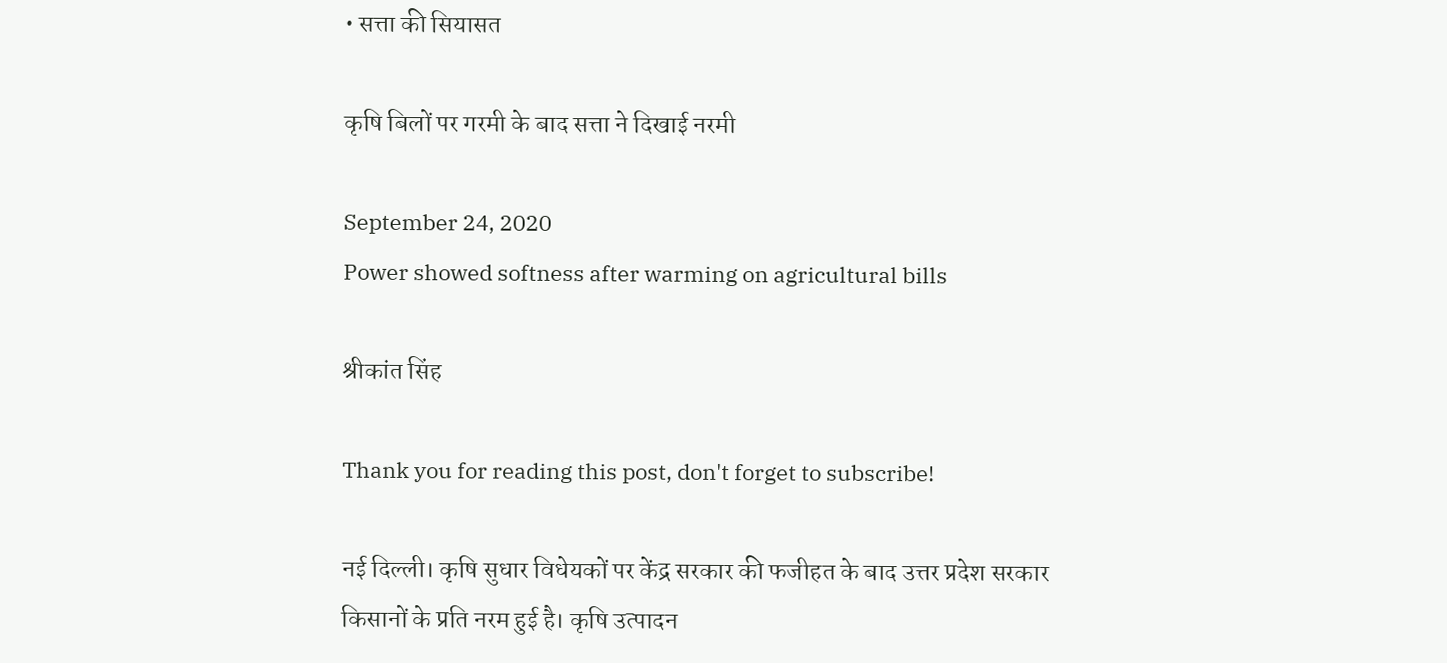• सत्ता की सियासत

कृषि बिलों पर गरमी के बाद सत्ता ने दिखाई नरमी

September 24, 2020
Power showed softness after warming on agricultural bills

श्रीकांत सिंह

Thank you for reading this post, don't forget to subscribe!

नई दिल्ली। कृषि सुधार विधेयकों पर केंद्र सरकार की फजीहत के बाद उत्तर प्रदेश सरकार किसानों के प्रति नरम हुई है। कृषि उत्पादन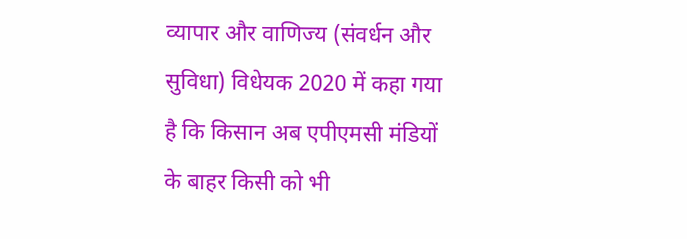व्यापार और वाणिज्य (संवर्धन और सुविधा) विधेयक 2020 में कहा गया है कि किसान अब एपीएमसी मंडियों के बाहर किसी को भी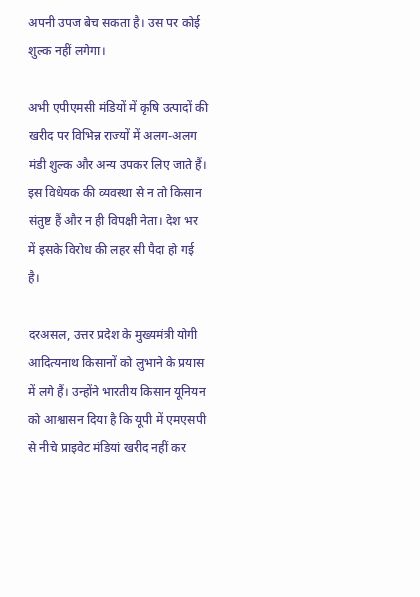अपनी उपज बेच सकता है। उस पर कोई शुल्क नहीं लगेगा।

अभी एपीएमसी मंडियों में कृषि उत्पादों की खरीद पर विभिन्न राज्यों में अलग-अलग मंडी शुल्क और अन्य उपकर लिए जाते हैं। इस विधेयक की व्यवस्था से न तो किसान संतुष्ट हैं और न ही विपक्षी नेता। देश भर में इसके विरोध की लहर सी पैदा हो गई है।

दरअसल, उत्तर प्रदेश के मुख्यमंत्री योगी आदित्यनाथ किसानों को लुभाने के प्रयास में लगे हैं। उन्होंने भारतीय किसान यूनियन को आश्वासन दिया है कि यूपी में एमएसपी से नीचे प्राइवेट मंडियां खरीद नहीं कर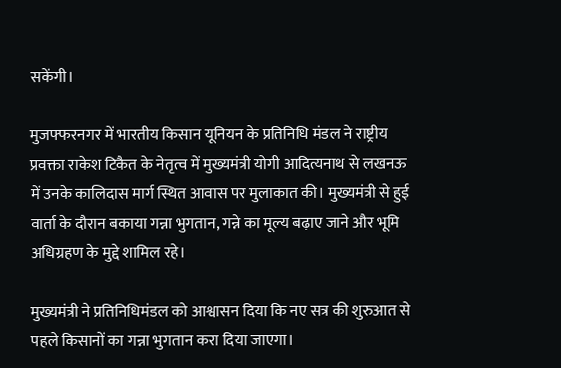सकेंगी।

मुजफ्फरनगर में भारतीय किसान यूनियन के प्रतिनिधि मंडल ने राष्ट्रीय प्रवक्ता राकेश टिकैत के नेतृत्व में मुख्यमंत्री योगी आदित्यनाथ से लखनऊ में उनके कालिदास मार्ग स्थित आवास पर मुलाकात की। मुख्यमंत्री से हुई वार्ता के दौरान बकाया गन्ना भुगतान, गन्ने का मूल्य बढ़ाए जाने और भूमि अधिग्रहण के मुद्दे शामिल रहे।

मुख्यमंत्री ने प्रतिनिधिमंडल को आश्वासन दिया कि नए सत्र की शुरुआत से पहले किसानों का गन्ना भुगतान करा दिया जाएगा।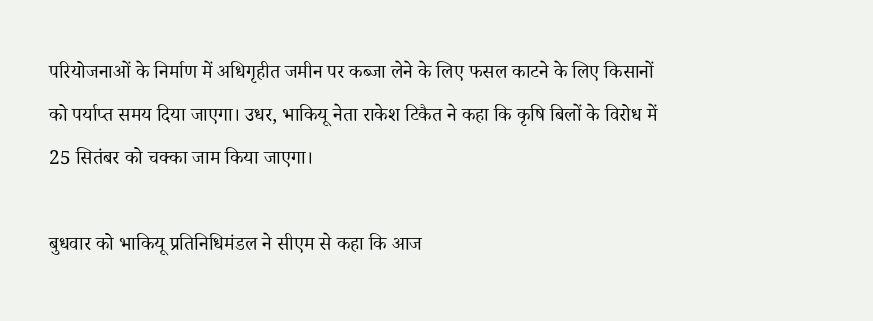परियोजनाओं के निर्माण में अधिगृहीत जमीन पर कब्जा लेने के लिए फसल काटने के लिए किसानों को पर्याप्त समय दिया जाएगा। उधर, भाकियू नेता राकेश टिकैत ने कहा कि कृषि बिलों के विरोध में 25 सितंबर को चक्का जाम किया जाएगा।

बुधवार को भाकियू प्रतिनिधिमंडल ने सीएम से कहा कि आज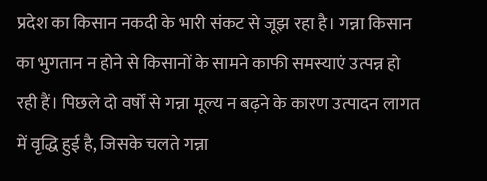प्रदेश का किसान नकदी के भारी संकट से जूझ रहा है। गन्ना किसान का भुगतान न होने से किसानों के सामने काफी समस्याएं उत्पन्न हो रही हैं। पिछले दो वर्षों से गन्ना मूल्य न बढ़ने के कारण उत्पादन लागत में वृद्धि हुई है, जिसके चलते गन्ना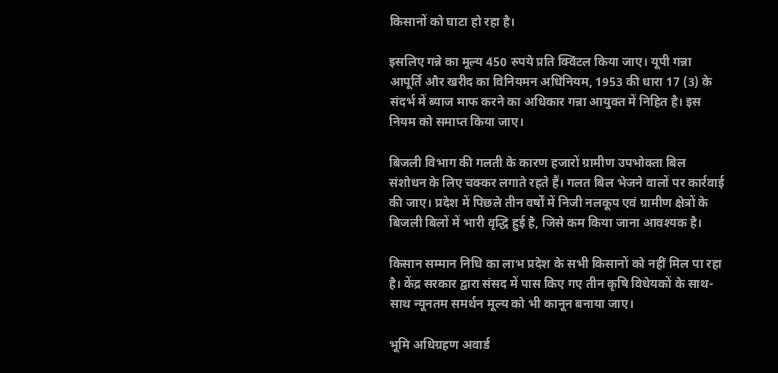किसानों को घाटा हो रहा है।

इसलिए गन्ने का मूल्य 450 रुपये प्रति क्विंटल किया जाए। यूपी गन्ना आपूर्ति और खरीद का विनियमन अधिनियम, 1953 की धारा 17 (3) के संदर्भ में ब्याज माफ करने का अधिकार गन्ना आयुक्त में निहित है। इस नियम को समाप्त किया जाए।

बिजली विभाग की गलती के कारण हजारों ग्रामीण उपभोक्ता बिल संशोधन के लिए चक्कर लगाते रहते हैं। गलत बिल भेजने वालों पर कार्रवाई की जाए। प्रदेश में पिछले तीन वर्षों में निजी नलकूप एवं ग्रामीण क्षेत्रों के बिजली बिलों में भारी वृद्धि हुई है, जिसे कम किया जाना आवश्यक है।

किसान सम्मान निधि का लाभ प्रदेश के सभी किसानों को नहीं मिल पा रहा है। केंद्र सरकार द्वारा संसद में पास किए गए तीन कृषि विधेयकों के साथ-साथ न्यूनतम समर्थन मूल्य को भी कानून बनाया जाए।

भूमि अधिग्रहण अवार्ड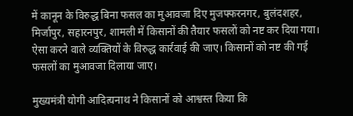में कानून के विरुद्ध बिना फसल का मुआवजा दिए मुजफ्फरनगर, बुलंदशहर, मिर्जापुर, सहारनपुर, शामली में किसानों की तैयार फसलों को नष्ट कर दिया गया। ऐसा करने वाले व्यक्तियों के विरुद्ध कार्रवाई की जाए। किसानों को नष्ट की गई फसलों का मुआवजा दिलाया जाए।

मुख्यमंत्री योगी आदित्यनाथ ने किसानों को आश्वस्त किया कि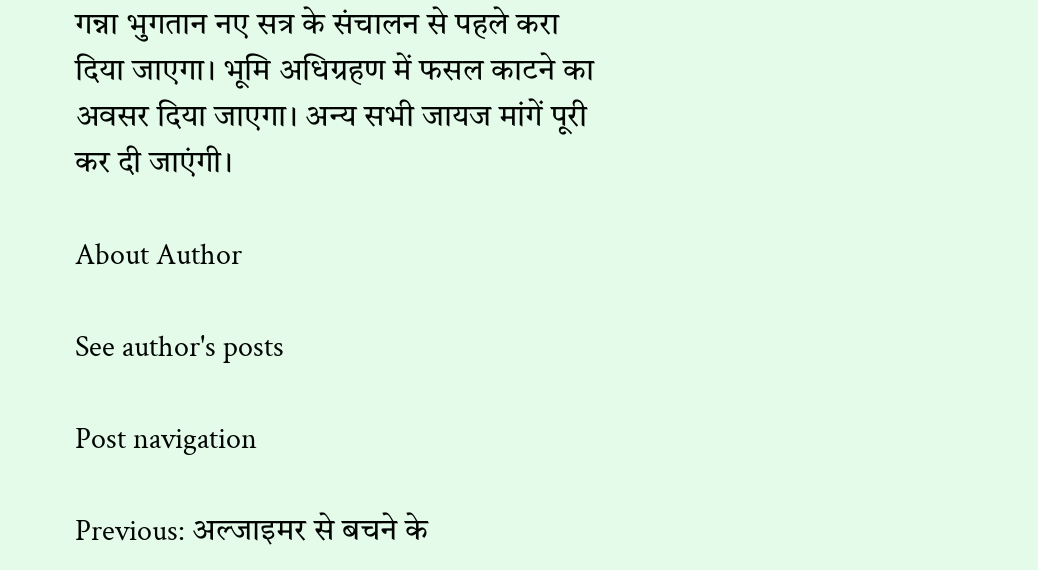गन्ना भुगतान नए सत्र के संचालन से पहले करा दिया जाएगा। भूमि अधिग्रहण में फसल काटने का अवसर दिया जाएगा। अन्य सभी जायज मांगें पूरी कर दी जाएंगी।

About Author

See author's posts

Post navigation

Previous: अल्जाइमर से बचने के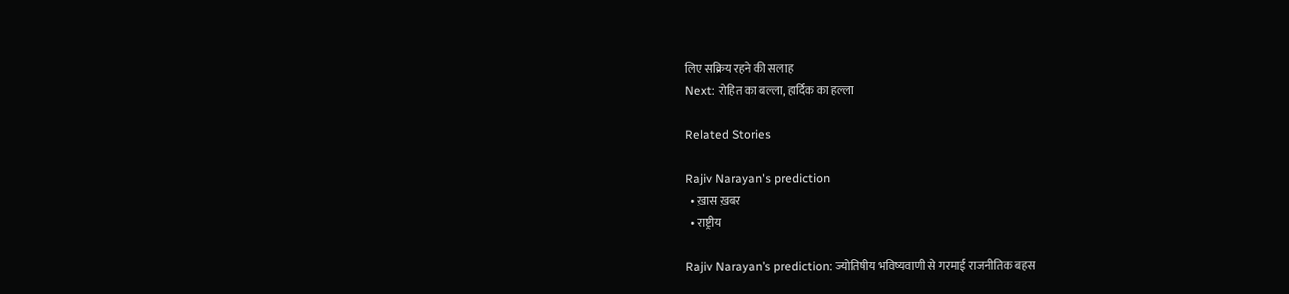लिए सक्रिय रहने की सलाह
Next: रोहित का बल्ला, हार्दिक का हल्ला

Related Stories

Rajiv Narayan's prediction
  • ख़ास ख़बर
  • राष्ट्रीय

Rajiv Narayan’s prediction: ज्योतिषीय भविष्यवाणी से गरमाई राजनीतिक बहस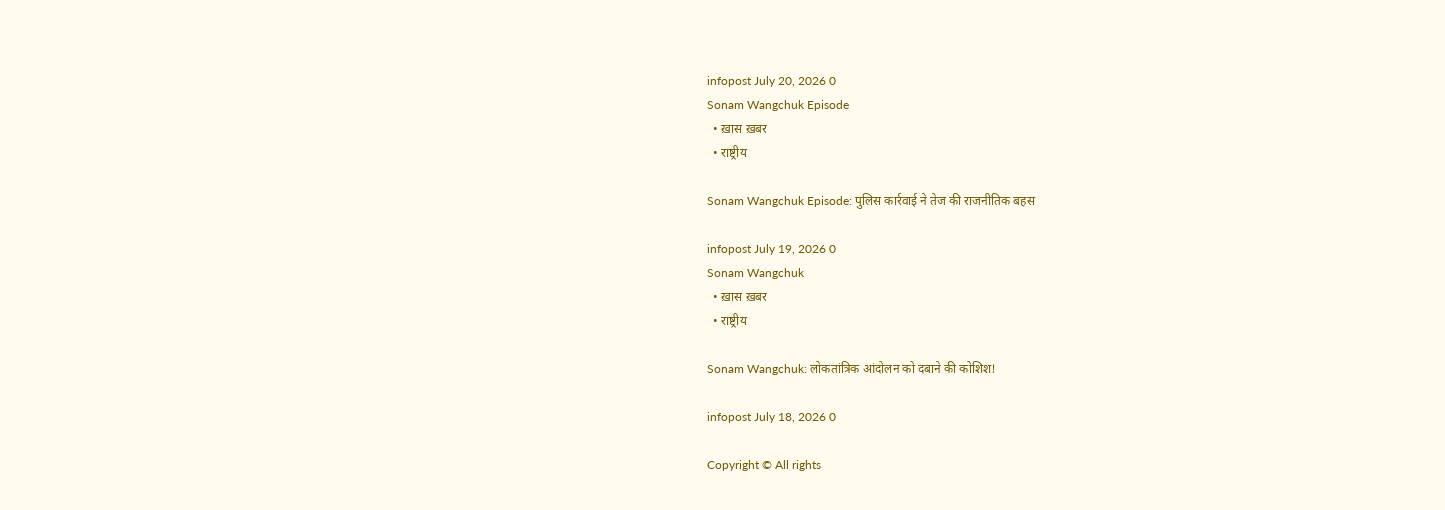infopost July 20, 2026 0
Sonam Wangchuk Episode
  • ख़ास ख़बर
  • राष्ट्रीय

Sonam Wangchuk Episode: पुलिस कार्रवाई ने तेज की राजनीतिक बहस

infopost July 19, 2026 0
Sonam Wangchuk
  • ख़ास ख़बर
  • राष्ट्रीय

Sonam Wangchuk: लोकतांत्रिक आंदोलन को दबाने की कोशिश!

infopost July 18, 2026 0

Copyright © All rights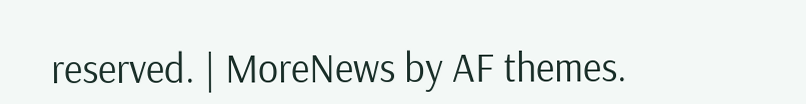reserved. | MoreNews by AF themes.